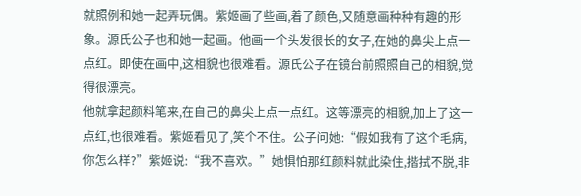就照例和她一起弄玩偶。紫姬画了些画,着了颜色,又随意画种种有趣的形象。源氏公子也和她一起画。他画一个头发很长的女子,在她的鼻尖上点一点红。即使在画中,这相貌也很难看。源氏公子在镜台前照照自己的相貌,觉得很漂亮。
他就拿起颜料笔来,在自己的鼻尖上点一点红。这等漂亮的相貌,加上了这一点红,也很难看。紫姬看见了,笑个不住。公子问她:“假如我有了这个毛病,你怎么样?”紫姬说:“我不喜欢。”她惧怕那红颜料就此染住,揩拭不脱,非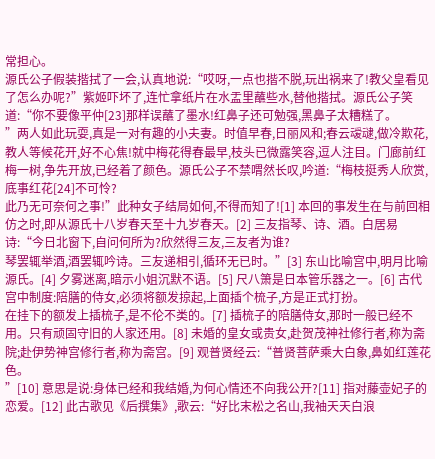常担心。
源氏公子假装揩拭了一会,认真地说:“哎呀,一点也揩不脱,玩出祸来了!教父皇看见了怎么办呢?”紫姬吓坏了,连忙拿纸片在水盂里蘸些水,替他揩拭。源氏公子笑道:“你不要像平仲[23]那样误蘸了墨水!红鼻子还可勉强,黑鼻子太糟糕了。
”两人如此玩耍,真是一对有趣的小夫妻。时值早春,日丽风和;春云叆叇,做冷欺花,教人等候花开,好不心焦!就中梅花得春最早,枝头已微露笑容,逗人注目。门廊前红梅一树,争先开放,已经着了颜色。源氏公子不禁喟然长叹,吟道:“梅枝挺秀人欣赏,底事红花[24]不可怜?
此乃无可奈何之事!”此种女子结局如何,不得而知了![1] 本回的事发生在与前回相仿之时,即从源氏十八岁春天至十九岁春天。[2] 三友指琴、诗、酒。白居易诗:“今日北窗下,自问何所为?欣然得三友,三友者为谁?
琴罢辄举酒,酒罢辄吟诗。三友递相引,循环无已时。”[3] 东山比喻宫中,明月比喻源氏。[4] 夕雾迷离,暗示小姐沉默不语。[5] 尺八箫是日本管乐器之一。[6] 古代宫中制度:陪膳的侍女,必须将额发掠起,上面插个梳子,方是正式打扮。
在挂下的额发上插梳子,是不伦不类的。[7] 插梳子的陪膳侍女,那时一般已经不用。只有顽固守旧的人家还用。[8] 未婚的皇女或贵女,赴贺茂神社修行者,称为斋院;赴伊势神宫修行者,称为斋宫。[9] 观普贤经云:“普贤菩萨乘大白象,鼻如红莲花色。
”[10] 意思是说:身体已经和我结婚,为何心情还不向我公开?[11] 指对藤壶妃子的恋爱。[12] 此古歌见《后撰集》,歌云:“好比末松之名山,我袖天天白浪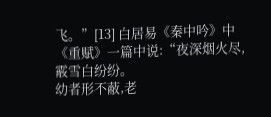飞。”[13] 白居易《秦中吟》中《重赋》一篇中说:“夜深烟火尽,霰雪白纷纷。
幼者形不蔽,老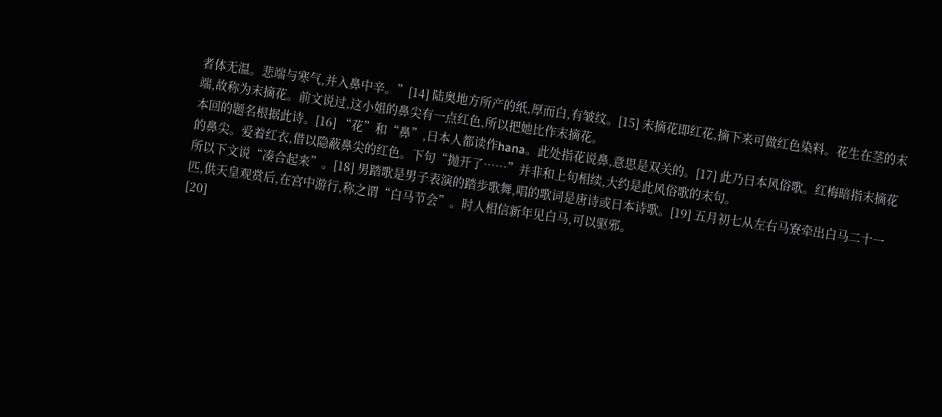者体无温。悲端与寒气,并入鼻中辛。”[14] 陆奥地方所产的纸,厚而白,有皱纹。[15] 末摘花即红花,摘下来可做红色染料。花生在茎的末端,故称为末摘花。前文说过,这小姐的鼻尖有一点红色,所以把她比作末摘花。
本回的题名根据此诗。[16] “花”和“鼻”,日本人都读作hana。此处指花说鼻,意思是双关的。[17] 此乃日本风俗歌。红梅暗指末摘花的鼻尖。爱着红衣,借以隐蔽鼻尖的红色。下句“抛开了……”并非和上句相续,大约是此风俗歌的末句。
所以下文说“凑合起来”。[18] 男踏歌是男子表演的踏步歌舞,唱的歌词是唐诗或日本诗歌。[19] 五月初七从左右马寮牵出白马二十一匹,供天皇观赏后,在宫中游行,称之谓“白马节会”。时人相信新年见白马,可以驱邪。
[20]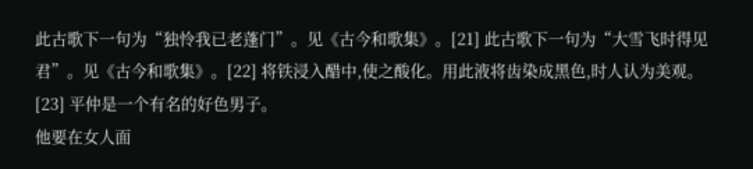此古歌下一句为“独怜我已老蓬门”。见《古今和歌集》。[21] 此古歌下一句为“大雪飞时得见君”。见《古今和歌集》。[22] 将铁浸入醋中,使之酸化。用此液将齿染成黑色,时人认为美观。[23] 平仲是一个有名的好色男子。
他要在女人面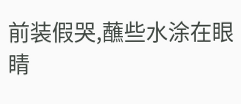前装假哭,蘸些水涂在眼睛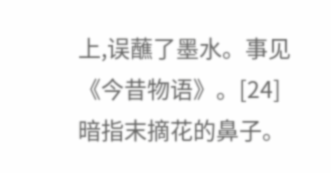上,误蘸了墨水。事见《今昔物语》。[24] 暗指末摘花的鼻子。